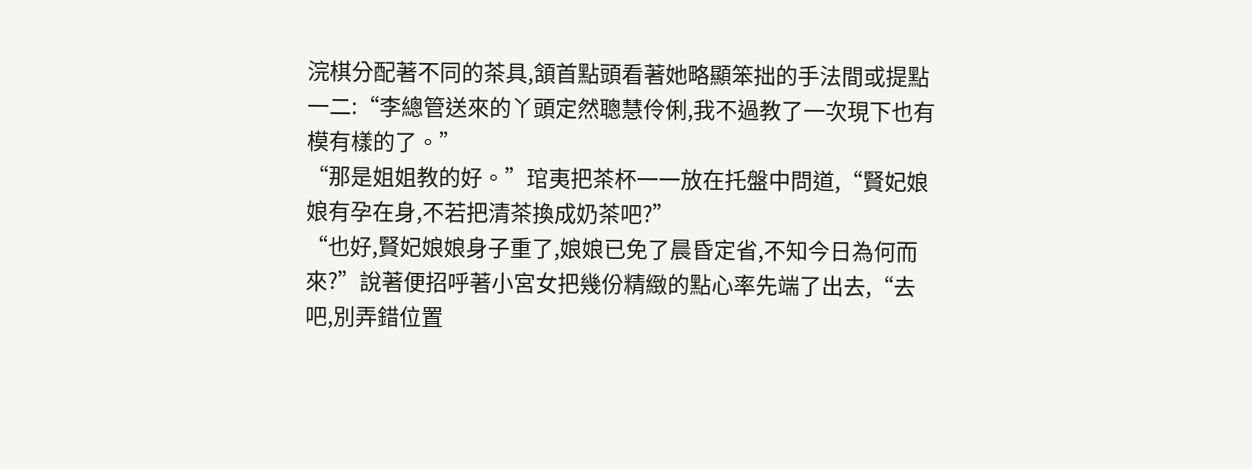浣棋分配著不同的茶具,頷首點頭看著她略顯笨拙的手法間或提點一二:“李總管送來的丫頭定然聰慧伶俐,我不過教了一次現下也有模有樣的了。”
“那是姐姐教的好。”琯夷把茶杯一一放在托盤中問道,“賢妃娘娘有孕在身,不若把清茶換成奶茶吧?”
“也好,賢妃娘娘身子重了,娘娘已免了晨昏定省,不知今日為何而來?”說著便招呼著小宮女把幾份精緻的點心率先端了出去,“去吧,別弄錯位置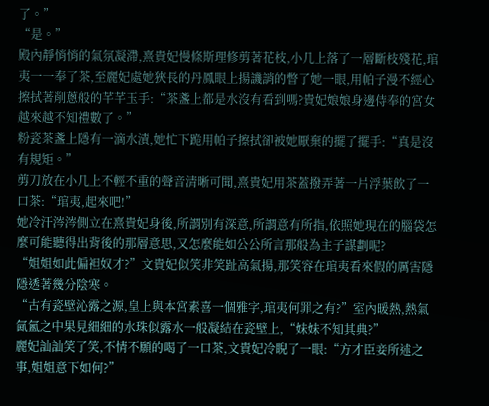了。”
“是。”
殿內靜悄悄的氣氛凝滯,熹貴妃慢條斯理修剪著花枝,小几上落了一層斷枝殘花,琯夷一一奉了茶,至麗妃處她狹長的丹鳳眼上揚譏誚的瞥了她一眼,用帕子漫不經心擦拭著削蔥般的芊芊玉手:“茶盞上都是水沒有看到嗎?貴妃娘娘身邊侍奉的宮女越來越不知禮數了。”
粉瓷茶盞上隱有一滴水漬,她忙下跪用帕子擦拭卻被她厭棄的擺了擺手:“真是沒有規矩。”
剪刀放在小几上不輕不重的聲音清晰可聞,熹貴妃用茶蓋撥弄著一片浮葉飲了一口茶:“琯夷,起來吧!”
她冷汗涔涔側立在熹貴妃身後,所謂別有深意,所謂意有所指,依照她現在的腦袋怎麼可能聽得出背後的那層意思,又怎麼能如公公所言那般為主子謀劃呢?
“姐姐如此偏袒奴才?”文貴妃似笑非笑趾高氣揚,那笑容在琯夷看來假的厲害隱隱透著幾分陰寒。
“古有瓷壁沁露之源,皇上與本宮素喜一個雅字,琯夷何罪之有?”室內暖熱,熱氣氤氳之中果見細細的水珠似露水一般凝結在瓷壁上,“妹妹不知其典?”
麗妃訕訕笑了笑,不情不願的喝了一口茶,文貴妃冷睨了一眼:“方才臣妾所述之事,姐姐意下如何?”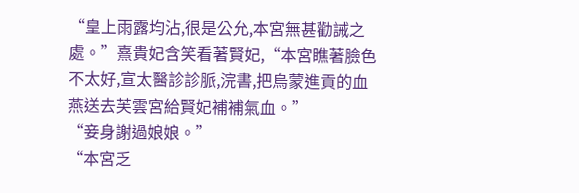“皇上雨露均沾,很是公允,本宮無甚勸誡之處。”熹貴妃含笑看著賢妃,“本宮瞧著臉色不太好,宣太醫診診脈,浣書,把烏蒙進貢的血燕送去芙雲宮給賢妃補補氣血。”
“妾身謝過娘娘。”
“本宮乏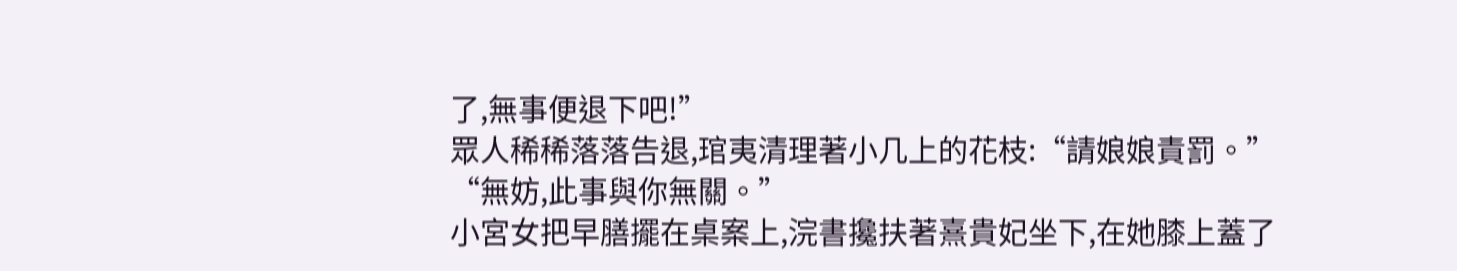了,無事便退下吧!”
眾人稀稀落落告退,琯夷清理著小几上的花枝:“請娘娘責罰。”
“無妨,此事與你無關。”
小宮女把早膳擺在桌案上,浣書攙扶著熹貴妃坐下,在她膝上蓋了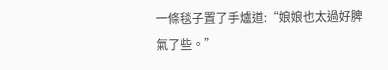一條毯子置了手爐道:“娘娘也太過好脾氣了些。”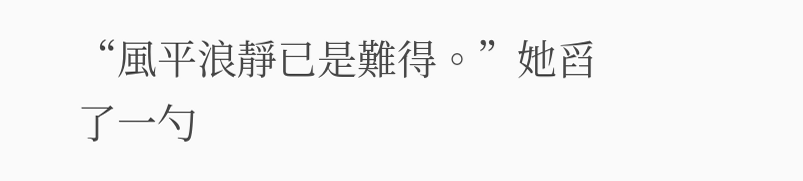“風平浪靜已是難得。”她舀了一勺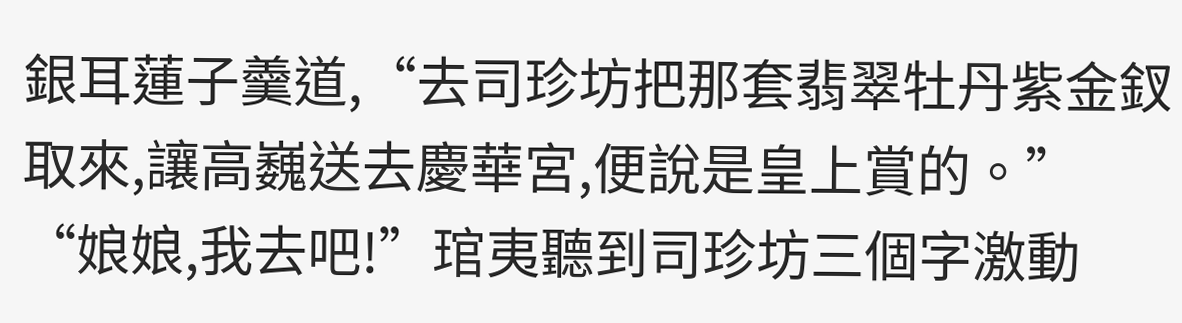銀耳蓮子羹道,“去司珍坊把那套翡翠牡丹紫金釵取來,讓高巍送去慶華宮,便說是皇上賞的。”
“娘娘,我去吧!”琯夷聽到司珍坊三個字激動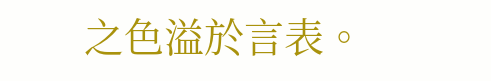之色溢於言表。